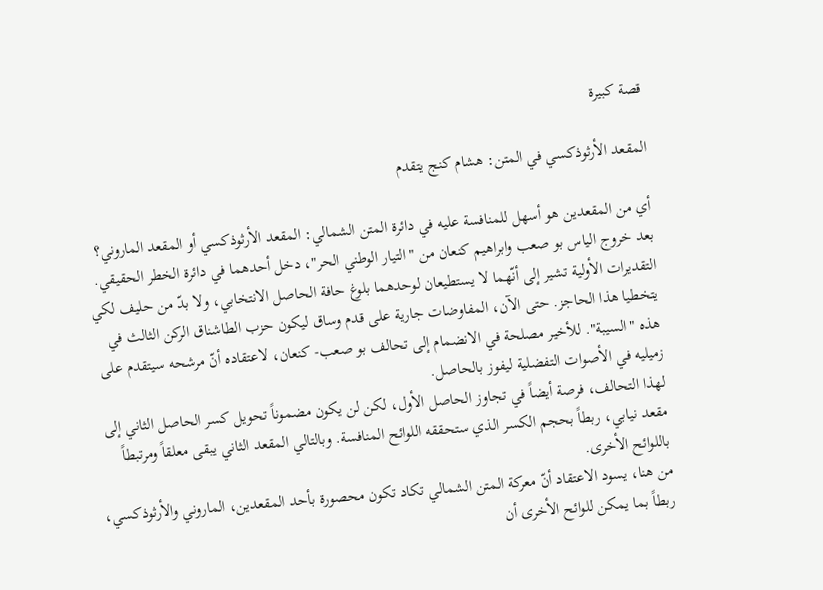قصة كبيرة

المقعد الأرثوذكسي في المتن: هشام كنج يتقدم

أي من المقعدين هو أسهل للمنافسة عليه في دائرة المتن الشمالي: المقعد الأرثوذكسي أو المقعد الماروني؟
بعد خروج الياس بو صعب وابراهيم كنعان من "التيار الوطني الحر"، دخل أحدهما في دائرة الخطر الحقيقي. التقديرات الأولية تشير إلى أنّهما لا يستطيعان لوحدهما بلوغ حافة الحاصل الانتخابي، ولا بدّ من حليف لكي يتخطيا هذا الحاجز. حتى الآن، المفاوضات جارية على قدم وساق ليكون حزب الطاشناق الركن الثالث في هذه "السيبة". للأخير مصلحة في الانضمام إلى تحالف بو صعب- كنعان، لاعتقاده أنّ مرشحه سيتقدم على زميليه في الأصوات التفضلية ليفوز بالحاصل.
لهذا التحالف، فرصة أيضاً في تجاوز الحاصل الأول، لكن لن يكون مضموناً تحويل كسر الحاصل الثاني إلى مقعد نيابي، ربطاً بحجم الكسر الذي ستحققه اللوائح المنافسة. وبالتالي المقعد الثاني يبقى معلقاً ومرتبطاً باللوائح الأخرى.
من هنا، يسود الاعتقاد أنّ معركة المتن الشمالي تكاد تكون محصورة بأحد المقعدين، الماروني والأرثوذكسي، ربطاً بما يمكن للوائح الأخرى أن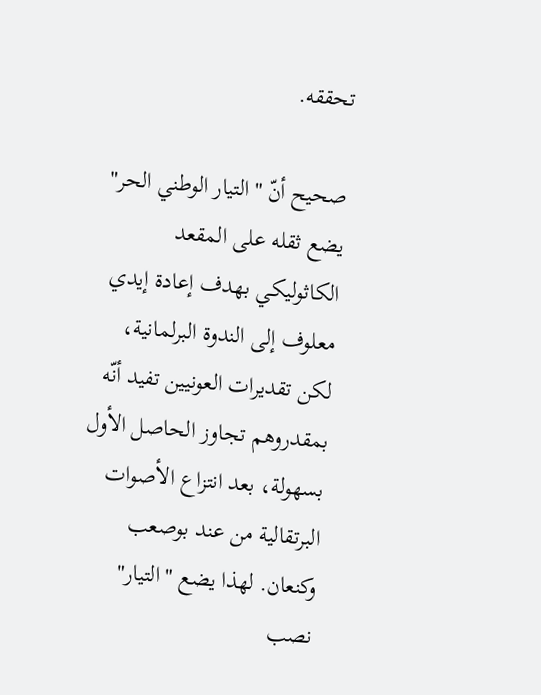تحققه.

صحيح أنّ "التيار الوطني الحر" يضع ثقله على المقعد الكاثوليكي بهدف إعادة إيدي معلوف إلى الندوة البرلمانية، لكن تقديرات العونيين تفيد أنّه بمقدروهم تجاوز الحاصل الأول بسهولة، بعد انتزاع الأصوات البرتقالية من عند بوصعب وكنعان. لهذا يضع "التيار" نصب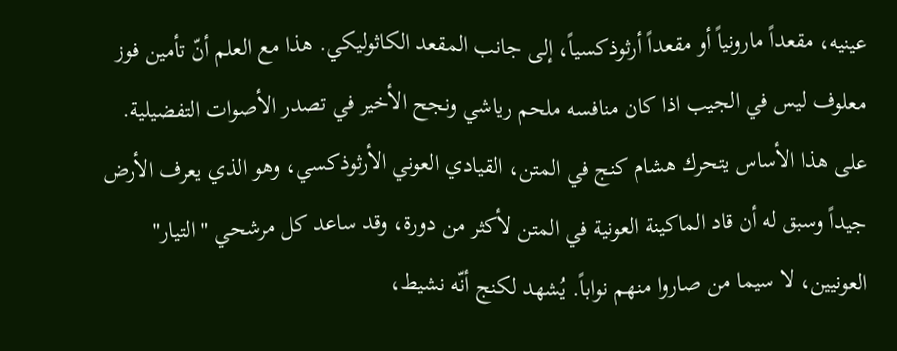عينيه، مقعداً مارونياً أو مقعداً أرثوذكسياً، إلى جانب المقعد الكاثوليكي. هذا مع العلم أنّ تأمين فوز معلوف ليس في الجيب اذا كان منافسه ملحم رياشي ونجح الأخير في تصدر الأصوات التفضيلية.
على هذا الأساس يتحرك هشام كنج في المتن، القيادي العوني الأرثوذكسي، وهو الذي يعرف الأرض جيداً وسبق له أن قاد الماكينة العونية في المتن لأكثر من دورة، وقد ساعد كل مرشحي "التيار" العونيين، لا سيما من صاروا منهم نواباً. يُشهد لكنج أنّه نشيط،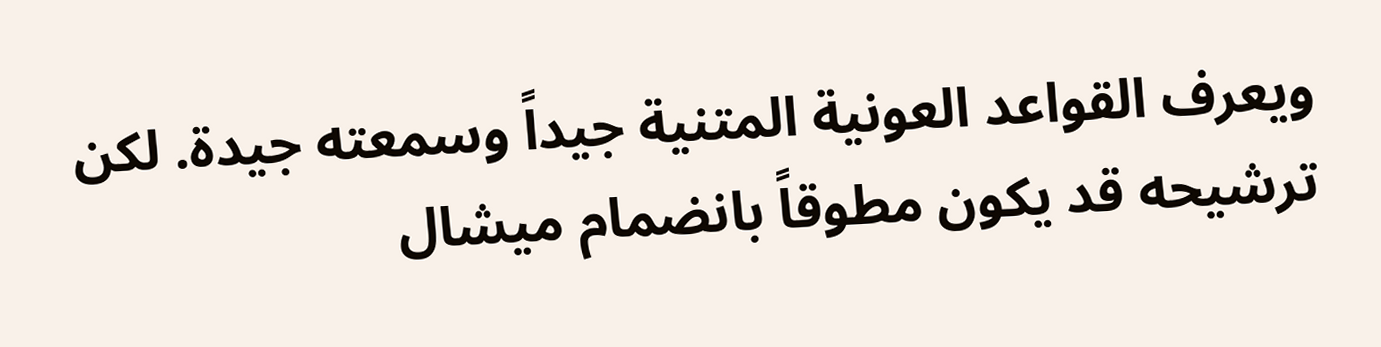ويعرف القواعد العونية المتنية جيداً وسمعته جيدة. لكن ترشيحه قد يكون مطوقاً بانضمام ميشال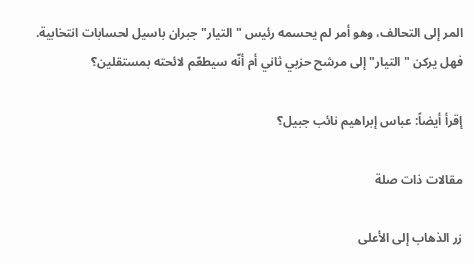المر إلى التحالف، وهو أمر لم يحسمه رئيس "التيار" جبران باسيل لحسابات انتخابية. فهل يركن "التيار" إلى مرشح حزبي ثاني أم أنّه سيطعّم لائحته بمستقلين؟

إقرأ أيضاً: عباس إبراهيم نائب جبيل؟

مقالات ذات صلة

زر الذهاب إلى الأعلى